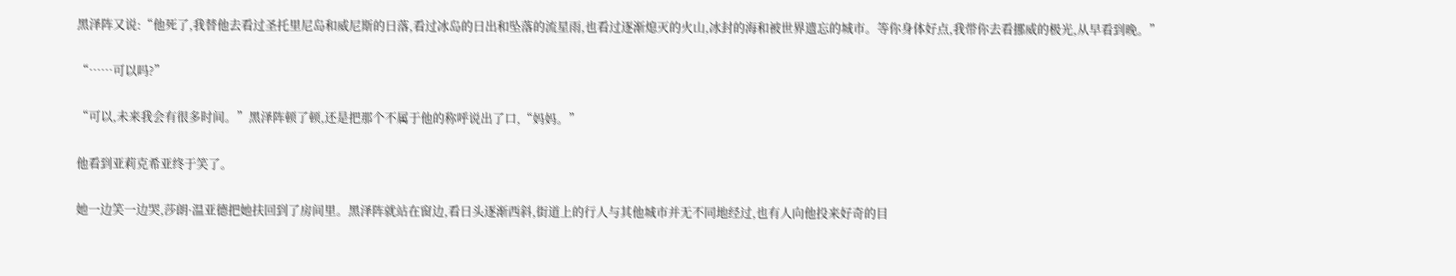黑泽阵又说:“他死了,我替他去看过圣托里尼岛和威尼斯的日落,看过冰岛的日出和坠落的流星雨,也看过逐渐熄灭的火山,冰封的海和被世界遗忘的城市。等你身体好点,我带你去看挪威的极光,从早看到晚。”

“……可以吗?”

“可以,未来我会有很多时间。”黑泽阵顿了顿,还是把那个不属于他的称呼说出了口,“妈妈。”

他看到亚莉克希亚终于笑了。

她一边笑一边哭,莎朗·温亚德把她扶回到了房间里。黑泽阵就站在窗边,看日头逐渐西斜,街道上的行人与其他城市并无不同地经过,也有人向他投来好奇的目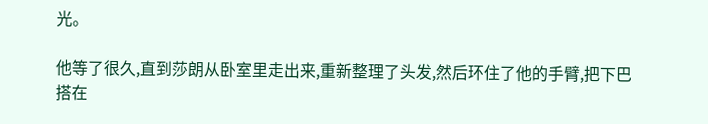光。

他等了很久,直到莎朗从卧室里走出来,重新整理了头发,然后环住了他的手臂,把下巴搭在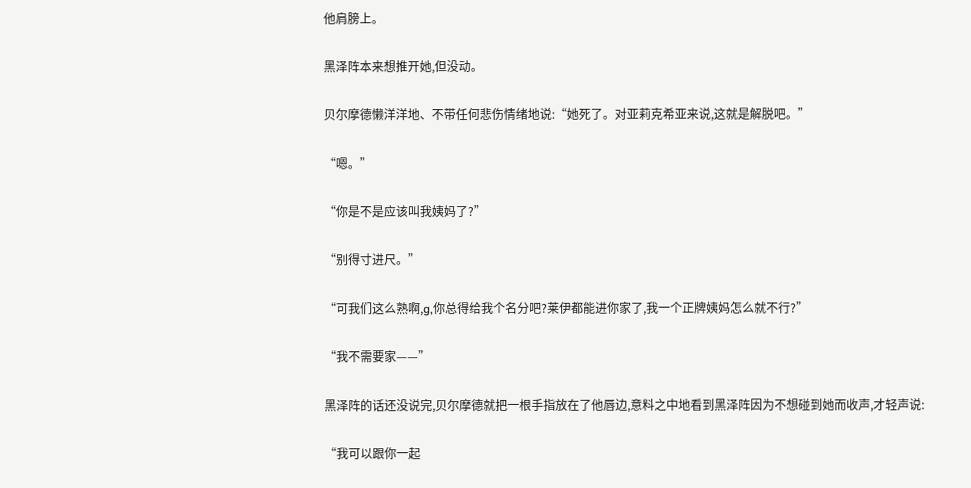他肩膀上。

黑泽阵本来想推开她,但没动。

贝尔摩德懒洋洋地、不带任何悲伤情绪地说:“她死了。对亚莉克希亚来说,这就是解脱吧。”

“嗯。”

“你是不是应该叫我姨妈了?”

“别得寸进尺。”

“可我们这么熟啊,g,你总得给我个名分吧?莱伊都能进你家了,我一个正牌姨妈怎么就不行?”

“我不需要家——”

黑泽阵的话还没说完,贝尔摩德就把一根手指放在了他唇边,意料之中地看到黑泽阵因为不想碰到她而收声,才轻声说:

“我可以跟你一起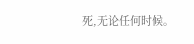死,无论任何时候。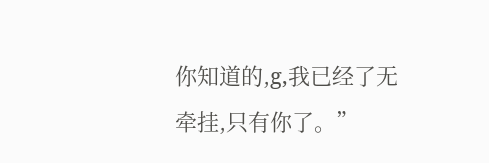你知道的,g,我已经了无牵挂,只有你了。”